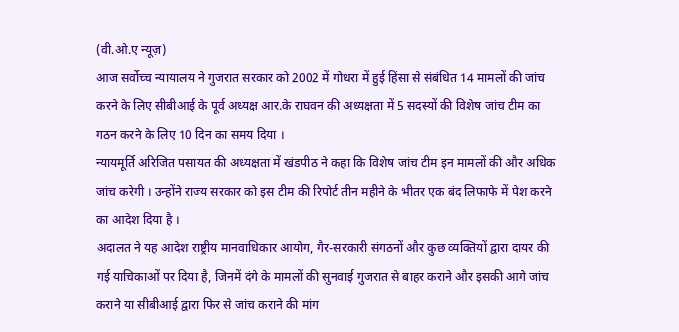(वी.ओ.ए न्यूज़)
आज सर्वोच्च न्यायालय ने गुजरात सरकार को 2002 में गोधरा में हुई हिंसा से संबंधित 14 मामलों की जांच करने के लिए सीबीआई के पूर्व अध्यक्ष आर.के राघवन की अध्यक्षता में 5 सदस्यों की विशेष जांच टीम का गठन करने के लिए 10 दिन का समय दिया ।
न्यायमूर्ति अरिजित पसायत की अध्यक्षता में खंडपीठ ने कहा कि विशेष जांच टीम इन मामलों की और अधिक जांच करेगी । उन्होंने राज्य सरकार को इस टीम की रिपोर्ट तीन महीने के भीतर एक बंद लिफाफे में पेश करने का आदेश दिया है ।
अदालत ने यह आदेश राष्ट्रीय मानवाधिकार आयोग, गैर-सरकारी संगठनों और कुछ व्यक्तियों द्वारा दायर की गई याचिकाओं पर दिया है, जिनमें दंगे के मामलों की सुनवाई गुजरात से बाहर कराने और इसकी आगे जांच कराने या सीबीआई द्वारा फिर से जांच कराने की मांग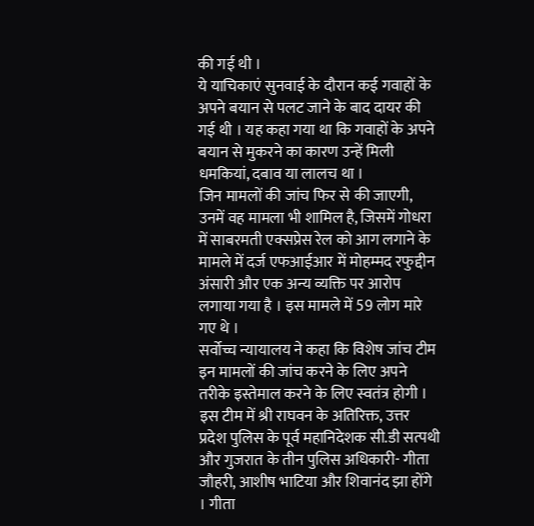की गई थी ।
ये याचिकाएं सुनवाई के दौरान कई गवाहों के अपने बयान से पलट जाने के बाद दायर की गई थी । यह कहा गया था कि गवाहों के अपने बयान से मुकरने का कारण उन्हें मिली धमकियां, दबाव या लालच था ।
जिन मामलों की जांच फिर से की जाएगी, उनमें वह मामला भी शामिल है, जिसमें गोधरा में साबरमती एक्सप्रेस रेल को आग लगाने के मामले में दर्ज एफआईआर में मोहम्मद रफुद्दीन अंसारी और एक अन्य व्यक्ति पर आरोप लगाया गया है । इस मामले में 59 लोग मारे गए थे ।
सर्वोच्च न्यायालय ने कहा कि विशेष जांच टीम इन मामलों की जांच करने के लिए अपने तरीके इस्तेमाल करने के लिए स्वतंत्र होगी ।
इस टीम में श्री राघवन के अतिरिक्त, उत्तर प्रदेश पुलिस के पूर्व महानिदेशक सी.डी सत्पथी और गुजरात के तीन पुलिस अधिकारी- गीता जौहरी, आशीष भाटिया और शिवानंद झा होंगे । गीता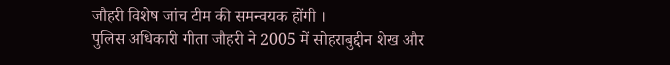जौहरी विशेष जांच टीम की समन्वयक होंगी ।
पुलिस अधिकारी गीता जौहरी ने 2005 में सोहराबुद्दीन शेख और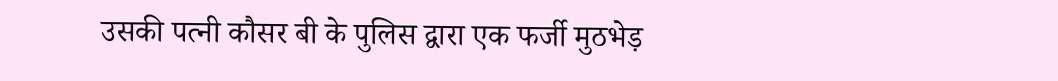उसकी पत्नी कौसर बी के पुलिस द्वारा एक फर्जी मुठभेड़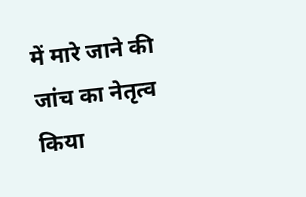में मारे जाने की जांच का नेतृत्व किया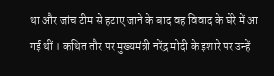था और जांच टीम से हटाए जाने के बाद वह विवाद के घेरे में आ गई थीं । कथित तौर पर मुख्यमंत्री नरेंद्र मोदी के इशारे पर उन्हें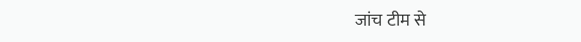जांच टीम से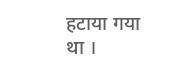हटाया गया था ।